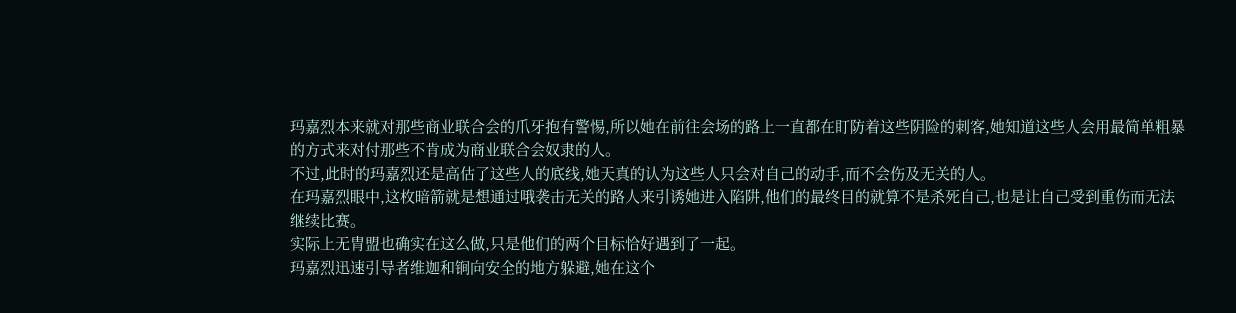玛嘉烈本来就对那些商业联合会的爪牙抱有警惕,所以她在前往会场的路上一直都在盯防着这些阴险的刺客,她知道这些人会用最简单粗暴的方式来对付那些不肯成为商业联合会奴隶的人。
不过,此时的玛嘉烈还是高估了这些人的底线,她天真的认为这些人只会对自己的动手,而不会伤及无关的人。
在玛嘉烈眼中,这枚暗箭就是想通过哦袭击无关的路人来引诱她进入陷阱,他们的最终目的就算不是杀死自己,也是让自己受到重伤而无法继续比赛。
实际上无胄盟也确实在这么做,只是他们的两个目标恰好遇到了一起。
玛嘉烈迅速引导者维迦和锏向安全的地方躲避,她在这个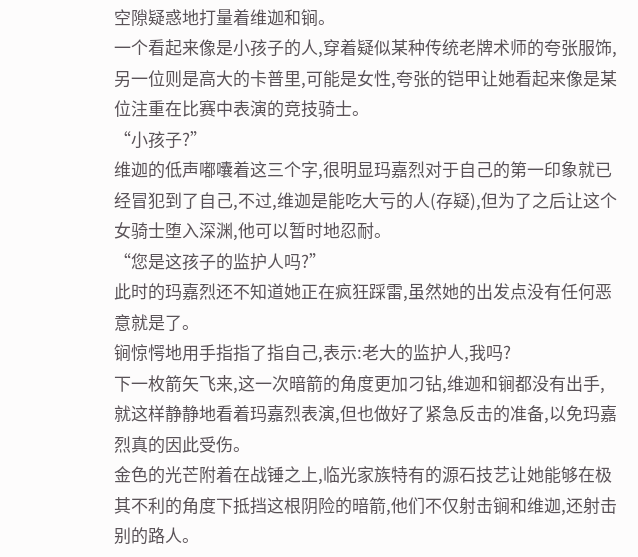空隙疑惑地打量着维迦和锏。
一个看起来像是小孩子的人,穿着疑似某种传统老牌术师的夸张服饰,另一位则是高大的卡普里,可能是女性,夸张的铠甲让她看起来像是某位注重在比赛中表演的竞技骑士。
“小孩子?”
维迦的低声嘟囔着这三个字,很明显玛嘉烈对于自己的第一印象就已经冒犯到了自己,不过,维迦是能吃大亏的人(存疑),但为了之后让这个女骑士堕入深渊,他可以暂时地忍耐。
“您是这孩子的监护人吗?”
此时的玛嘉烈还不知道她正在疯狂踩雷,虽然她的出发点没有任何恶意就是了。
锏惊愕地用手指指了指自己,表示:老大的监护人,我吗?
下一枚箭矢飞来,这一次暗箭的角度更加刁钻,维迦和锏都没有出手,就这样静静地看着玛嘉烈表演,但也做好了紧急反击的准备,以免玛嘉烈真的因此受伤。
金色的光芒附着在战锤之上,临光家族特有的源石技艺让她能够在极其不利的角度下抵挡这根阴险的暗箭,他们不仅射击锏和维迦,还射击别的路人。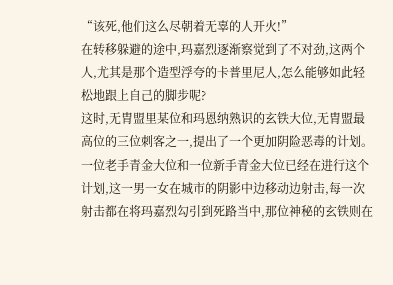“该死,他们这么尽朝着无辜的人开火!”
在转移躲避的途中,玛嘉烈逐渐察觉到了不对劲,这两个人,尤其是那个造型浮夸的卡普里尼人,怎么能够如此轻松地跟上自己的脚步呢?
这时,无胄盟里某位和玛恩纳熟识的玄铁大位,无胄盟最高位的三位刺客之一,提出了一个更加阴险恶毒的计划。
一位老手青金大位和一位新手青金大位已经在进行这个计划,这一男一女在城市的阴影中边移动边射击,每一次射击都在将玛嘉烈勾引到死路当中,那位神秘的玄铁则在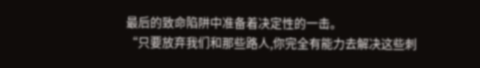最后的致命陷阱中准备着决定性的一击。
“只要放弃我们和那些路人,你完全有能力去解决这些刺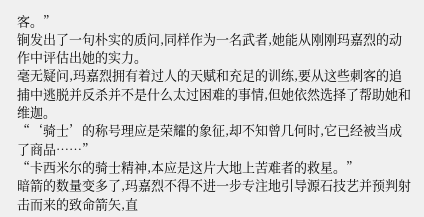客。”
锏发出了一句朴实的质问,同样作为一名武者,她能从刚刚玛嘉烈的动作中评估出她的实力。
毫无疑问,玛嘉烈拥有着过人的天赋和充足的训练,要从这些刺客的追捕中逃脱并反杀并不是什么太过困难的事情,但她依然选择了帮助她和维迦。
“‘骑士’的称号理应是荣耀的象征,却不知曾几何时,它已经被当成了商品……”
“卡西米尔的骑士精神,本应是这片大地上苦难者的救星。”
暗箭的数量变多了,玛嘉烈不得不进一步专注地引导源石技艺并预判射击而来的致命箭矢,直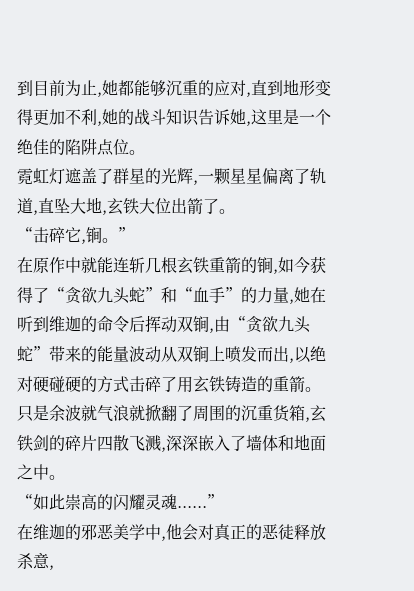到目前为止,她都能够沉重的应对,直到地形变得更加不利,她的战斗知识告诉她,这里是一个绝佳的陷阱点位。
霓虹灯遮盖了群星的光辉,一颗星星偏离了轨道,直坠大地,玄铁大位出箭了。
“击碎它,锏。”
在原作中就能连斩几根玄铁重箭的锏,如今获得了“贪欲九头蛇”和“血手”的力量,她在听到维迦的命令后挥动双锏,由“贪欲九头蛇”带来的能量波动从双锏上喷发而出,以绝对硬碰硬的方式击碎了用玄铁铸造的重箭。
只是余波就气浪就掀翻了周围的沉重货箱,玄铁剑的碎片四散飞溅,深深嵌入了墙体和地面之中。
“如此崇高的闪耀灵魂......”
在维迦的邪恶美学中,他会对真正的恶徒释放杀意,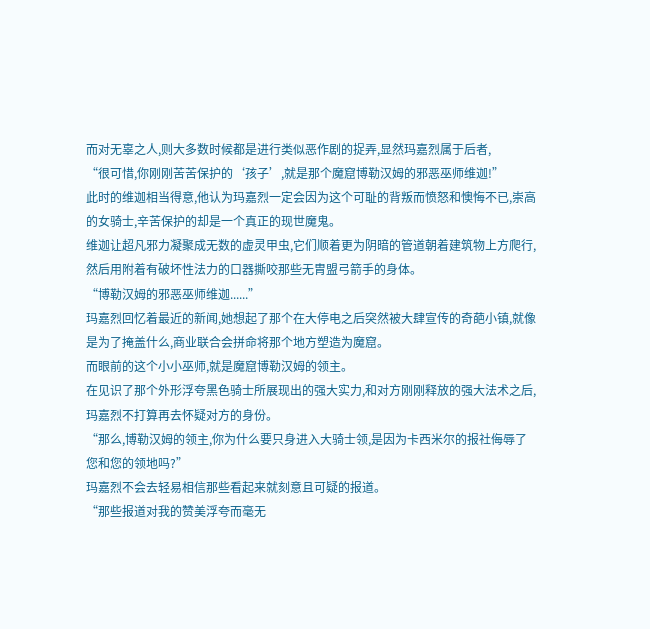而对无辜之人,则大多数时候都是进行类似恶作剧的捉弄,显然玛嘉烈属于后者,
“很可惜,你刚刚苦苦保护的‘孩子’,就是那个魔窟博勒汉姆的邪恶巫师维迦!”
此时的维迦相当得意,他认为玛嘉烈一定会因为这个可耻的背叛而愤怒和懊悔不已,崇高的女骑士,辛苦保护的却是一个真正的现世魔鬼。
维迦让超凡邪力凝聚成无数的虚灵甲虫,它们顺着更为阴暗的管道朝着建筑物上方爬行,然后用附着有破坏性法力的口器撕咬那些无胄盟弓箭手的身体。
“博勒汉姆的邪恶巫师维迦......”
玛嘉烈回忆着最近的新闻,她想起了那个在大停电之后突然被大肆宣传的奇葩小镇,就像是为了掩盖什么,商业联合会拼命将那个地方塑造为魔窟。
而眼前的这个小小巫师,就是魔窟博勒汉姆的领主。
在见识了那个外形浮夸黑色骑士所展现出的强大实力,和对方刚刚释放的强大法术之后,玛嘉烈不打算再去怀疑对方的身份。
“那么,博勒汉姆的领主,你为什么要只身进入大骑士领,是因为卡西米尔的报社侮辱了您和您的领地吗?”
玛嘉烈不会去轻易相信那些看起来就刻意且可疑的报道。
“那些报道对我的赞美浮夸而毫无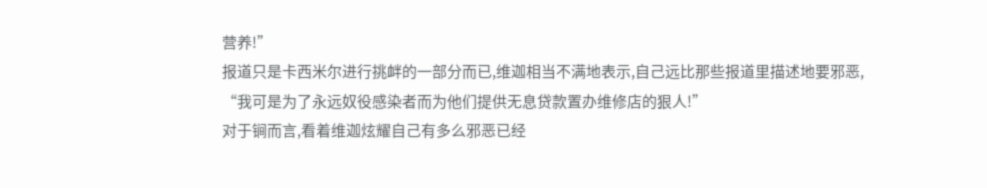营养!”
报道只是卡西米尔进行挑衅的一部分而已,维迦相当不满地表示,自己远比那些报道里描述地要邪恶,
“我可是为了永远奴役感染者而为他们提供无息贷款置办维修店的狠人!”
对于锏而言,看着维迦炫耀自己有多么邪恶已经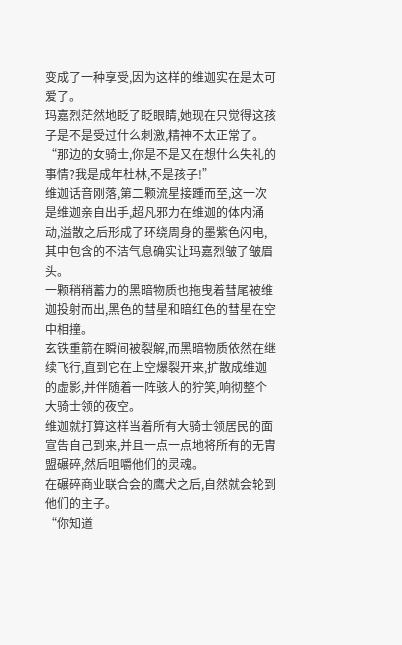变成了一种享受,因为这样的维迦实在是太可爱了。
玛嘉烈茫然地眨了眨眼睛,她现在只觉得这孩子是不是受过什么刺激,精神不太正常了。
“那边的女骑士,你是不是又在想什么失礼的事情?我是成年杜林,不是孩子!”
维迦话音刚落,第二颗流星接踵而至,这一次是维迦亲自出手,超凡邪力在维迦的体内涌动,溢散之后形成了环绕周身的墨紫色闪电,其中包含的不洁气息确实让玛嘉烈皱了皱眉头。
一颗稍稍蓄力的黑暗物质也拖曳着彗尾被维迦投射而出,黑色的彗星和暗红色的彗星在空中相撞。
玄铁重箭在瞬间被裂解,而黑暗物质依然在继续飞行,直到它在上空爆裂开来,扩散成维迦的虚影,并伴随着一阵骇人的狞笑,响彻整个大骑士领的夜空。
维迦就打算这样当着所有大骑士领居民的面宣告自己到来,并且一点一点地将所有的无胄盟碾碎,然后咀嚼他们的灵魂。
在碾碎商业联合会的鹰犬之后,自然就会轮到他们的主子。
“你知道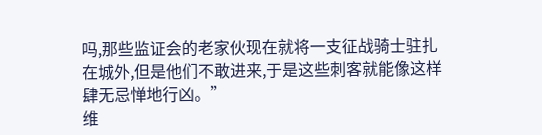吗,那些监证会的老家伙现在就将一支征战骑士驻扎在城外,但是他们不敢进来,于是这些刺客就能像这样肆无忌惮地行凶。”
维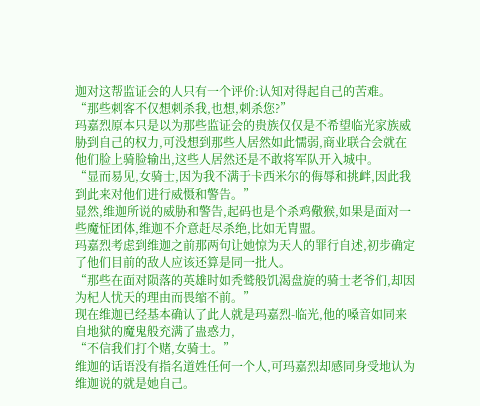迦对这帮监证会的人只有一个评价:认知对得起自己的苦难。
“那些刺客不仅想刺杀我,也想,刺杀您?”
玛嘉烈原本只是以为那些监证会的贵族仅仅是不希望临光家族威胁到自己的权力,可没想到那些人居然如此懦弱,商业联合会就在他们脸上骑脸输出,这些人居然还是不敢将军队开入城中。
“显而易见,女骑士,因为我不满于卡西米尔的侮辱和挑衅,因此我到此来对他们进行威慑和警告。”
显然,维迦所说的威胁和警告,起码也是个杀鸡儆猴,如果是面对一些魔怔团体,维迦不介意赶尽杀绝,比如无胄盟。
玛嘉烈考虑到维迦之前那两句让她惊为天人的罪行自述,初步确定了他们目前的敌人应该还算是同一批人。
“那些在面对陨落的英雄时如秃鹫般饥渴盘旋的骑士老爷们,却因为杞人忧天的理由而畏缩不前。”
现在维迦已经基本确认了此人就是玛嘉烈-临光,他的嗓音如同来自地狱的魔鬼般充满了蛊惑力,
“不信我们打个赌,女骑士。”
维迦的话语没有指名道姓任何一个人,可玛嘉烈却感同身受地认为维迦说的就是她自己。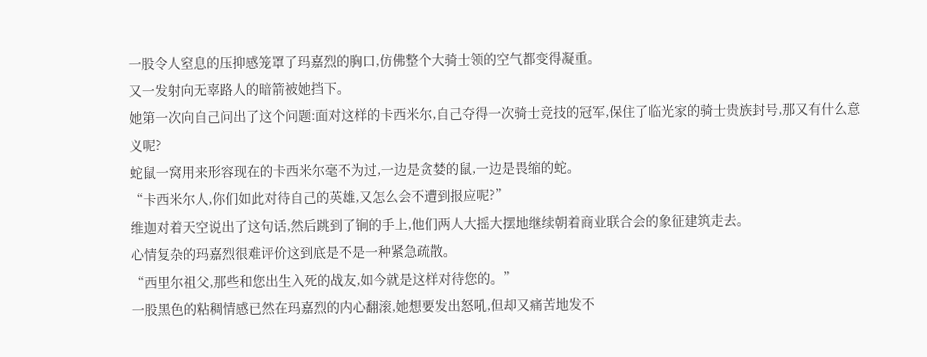一股令人窒息的压抑感笼罩了玛嘉烈的胸口,仿佛整个大骑士领的空气都变得凝重。
又一发射向无辜路人的暗箭被她挡下。
她第一次向自己问出了这个问题:面对这样的卡西米尔,自己夺得一次骑士竞技的冠军,保住了临光家的骑士贵族封号,那又有什么意义呢?
蛇鼠一窝用来形容现在的卡西米尔毫不为过,一边是贪婪的鼠,一边是畏缩的蛇。
“卡西米尔人,你们如此对待自己的英雄,又怎么会不遭到报应呢?”
维迦对着天空说出了这句话,然后跳到了锏的手上,他们两人大摇大摆地继续朝着商业联合会的象征建筑走去。
心情复杂的玛嘉烈很难评价这到底是不是一种紧急疏散。
“西里尔祖父,那些和您出生入死的战友,如今就是这样对待您的。”
一股黑色的粘稠情感已然在玛嘉烈的内心翻滚,她想要发出怒吼,但却又痛苦地发不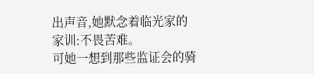出声音,她默念着临光家的家训:不畏苦难。
可她一想到那些监证会的骑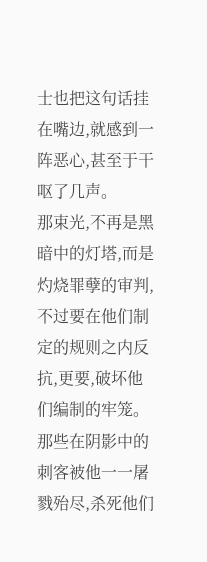士也把这句话挂在嘴边,就感到一阵恶心,甚至于干呕了几声。
那束光,不再是黑暗中的灯塔,而是灼烧罪孽的审判,不过要在他们制定的规则之内反抗,更要,破坏他们编制的牢笼。
那些在阴影中的刺客被他一一屠戮殆尽,杀死他们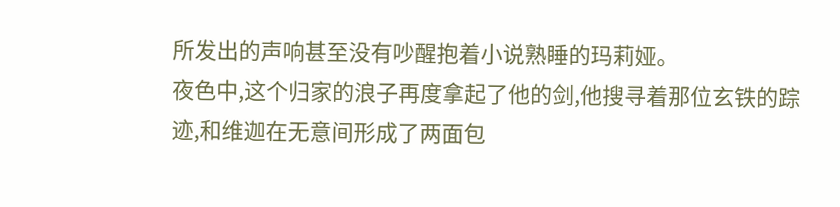所发出的声响甚至没有吵醒抱着小说熟睡的玛莉娅。
夜色中,这个归家的浪子再度拿起了他的剑,他搜寻着那位玄铁的踪迹,和维迦在无意间形成了两面包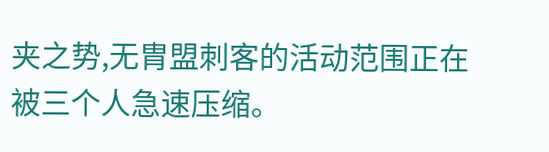夹之势,无胄盟刺客的活动范围正在被三个人急速压缩。